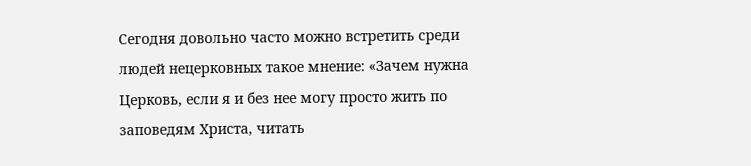Сегодня довольно часто можно встретить среди людей нецерковных такое мнение: «Зачем нужна Церковь, если я и без нее могу просто жить по заповедям Христа, читать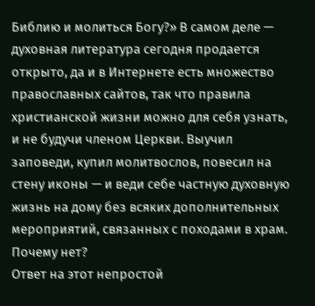Библию и молиться Богу?» В самом деле — духовная литература сегодня продается открыто, да и в Интернете есть множество православных сайтов, так что правила христианской жизни можно для себя узнать, и не будучи членом Церкви. Выучил заповеди, купил молитвослов, повесил на стену иконы — и веди себе частную духовную жизнь на дому без всяких дополнительных мероприятий, связанных с походами в храм. Почему нет?
Ответ на этот непростой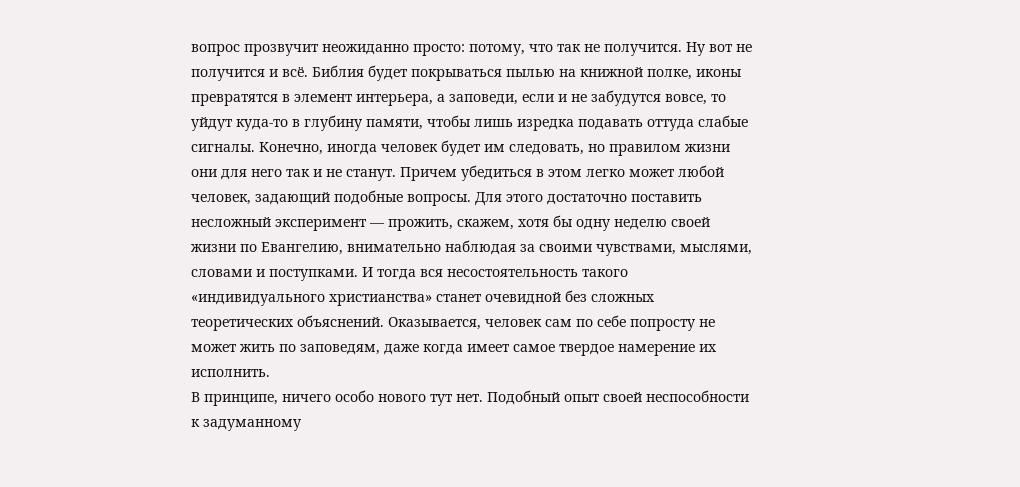вопрос прозвучит неожиданно просто: потому, что так не получится. Ну вот не получится и всё. Библия будет покрываться пылью на книжной полке, иконы превратятся в элемент интерьера, а заповеди, если и не забудутся вовсе, то уйдут куда-то в глубину памяти, чтобы лишь изредка подавать оттуда слабые сигналы. Конечно, иногда человек будет им следовать, но правилом жизни они для него так и не станут. Причем убедиться в этом легко может любой человек, задающий подобные вопросы. Для этого достаточно поставить несложный эксперимент — прожить, скажем, хотя бы одну неделю своей жизни по Евангелию, внимательно наблюдая за своими чувствами, мыслями, словами и поступками. И тогда вся несостоятельность такого «индивидуального христианства» станет очевидной без сложных теоретических объяснений. Оказывается, человек сам по себе попросту не может жить по заповедям, даже когда имеет самое твердое намерение их исполнить.
В принципе, ничего особо нового тут нет. Подобный опыт своей неспособности к задуманному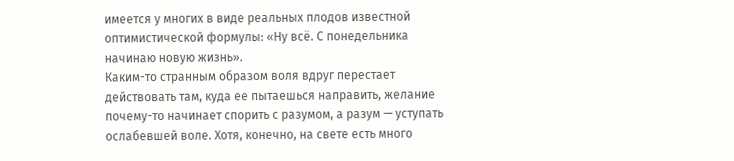имеется у многих в виде реальных плодов известной оптимистической формулы: «Ну всё. С понедельника начинаю новую жизнь».
Каким-то странным образом воля вдруг перестает действовать там, куда ее пытаешься направить, желание почему-то начинает спорить с разумом, а разум — уступать ослабевшей воле. Хотя, конечно, на свете есть много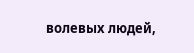волевых людей,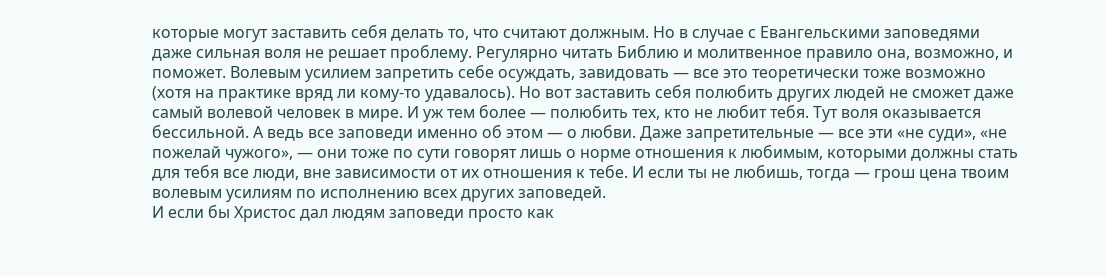которые могут заставить себя делать то, что считают должным. Но в случае с Евангельскими заповедями даже сильная воля не решает проблему. Регулярно читать Библию и молитвенное правило она, возможно, и поможет. Волевым усилием запретить себе осуждать, завидовать — все это теоретически тоже возможно (хотя на практике вряд ли кому-то удавалось). Но вот заставить себя полюбить других людей не сможет даже самый волевой человек в мире. И уж тем более — полюбить тех, кто не любит тебя. Тут воля оказывается бессильной. А ведь все заповеди именно об этом — о любви. Даже запретительные — все эти «не суди», «не пожелай чужого», — они тоже по сути говорят лишь о норме отношения к любимым, которыми должны стать для тебя все люди, вне зависимости от их отношения к тебе. И если ты не любишь, тогда — грош цена твоим волевым усилиям по исполнению всех других заповедей.
И если бы Христос дал людям заповеди просто как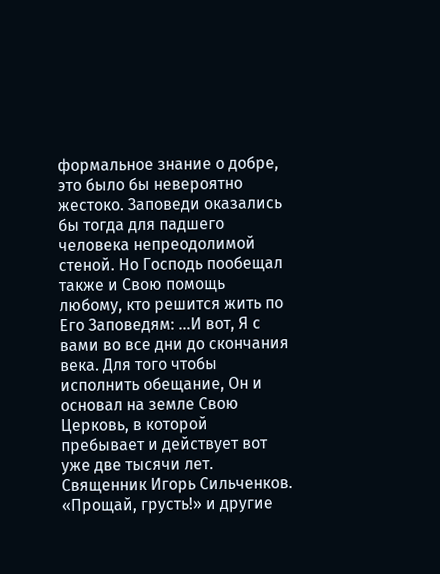формальное знание о добре, это было бы невероятно жестоко. Заповеди оказались бы тогда для падшего человека непреодолимой стеной. Но Господь пообещал также и Свою помощь любому, кто решится жить по Его Заповедям: ...И вот, Я с вами во все дни до скончания века. Для того чтобы исполнить обещание, Он и основал на земле Свою Церковь, в которой пребывает и действует вот уже две тысячи лет.
Священник Игорь Сильченков. «Прощай, грусть!» и другие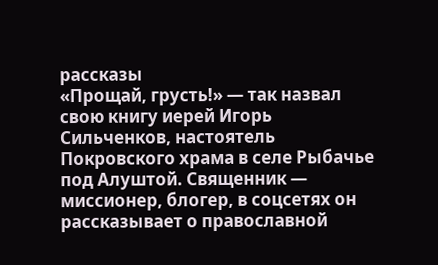рассказы
«Прощай, грусть!» — так назвал свою книгу иерей Игорь Сильченков, настоятель Покровского храма в селе Рыбачье под Алуштой. Священник — миссионер, блогер, в соцсетях он рассказывает о православной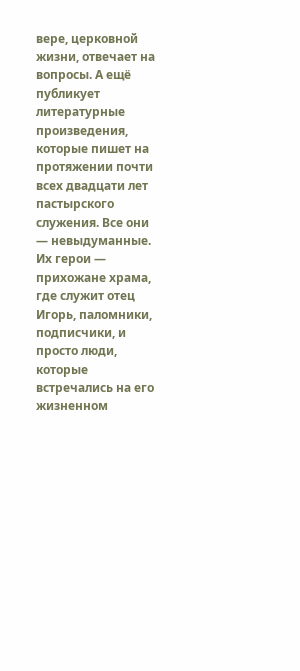вере, церковной жизни, отвечает на вопросы. А ещё публикует литературные произведения, которые пишет на протяжении почти всех двадцати лет пастырского служения. Все они — невыдуманные. Их герои — прихожане храма, где служит отец Игорь, паломники, подписчики, и просто люди, которые встречались на его жизненном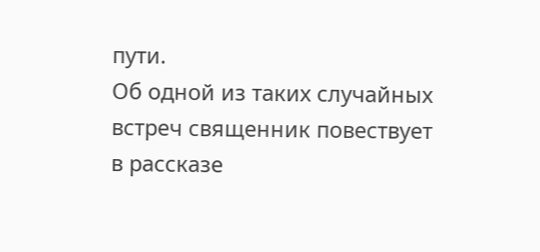пути.
Об одной из таких случайных встреч священник повествует в рассказе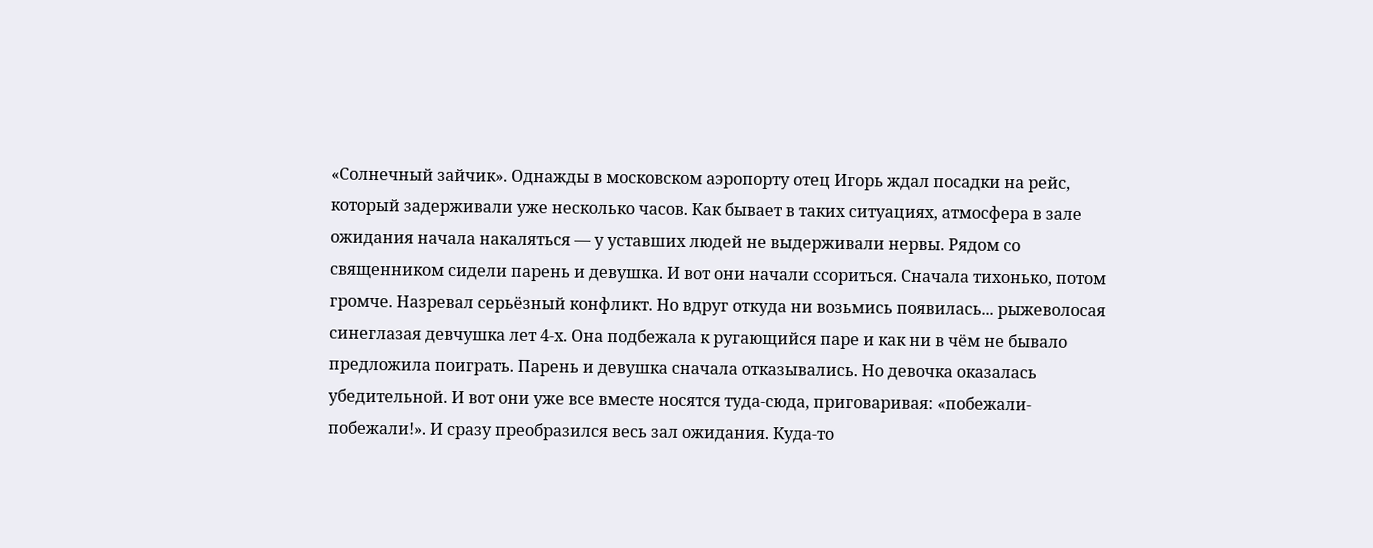«Солнечный зайчик». Однажды в московском аэропорту отец Игорь ждал посадки на рейс, который задерживали уже несколько часов. Как бывает в таких ситуациях, атмосфера в зале ожидания начала накаляться — у уставших людей не выдерживали нервы. Рядом со священником сидели парень и девушка. И вот они начали ссориться. Сначала тихонько, потом громче. Назревал серьёзный конфликт. Но вдруг откуда ни возьмись появилась... рыжеволосая синеглазая девчушка лет 4-х. Она подбежала к ругающийся паре и как ни в чём не бывало предложила поиграть. Парень и девушка сначала отказывались. Но девочка оказалась убедительной. И вот они уже все вместе носятся туда-сюда, приговаривая: «побежали-побежали!». И сразу преобразился весь зал ожидания. Куда-то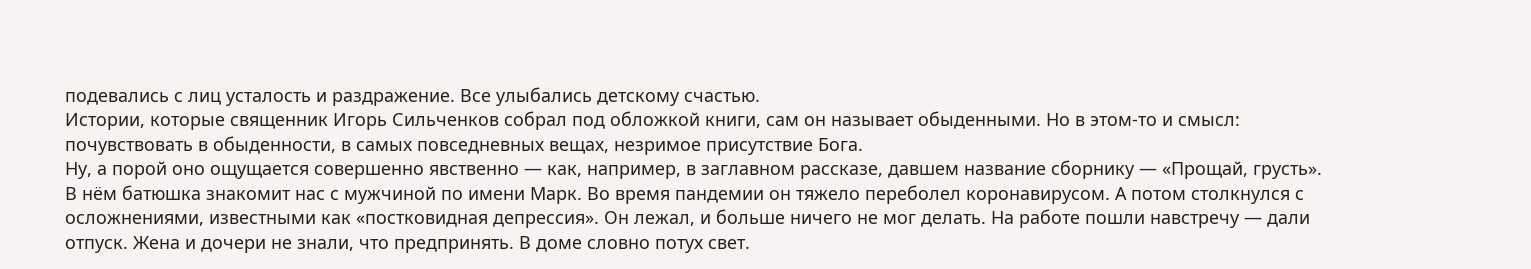подевались с лиц усталость и раздражение. Все улыбались детскому счастью.
Истории, которые священник Игорь Сильченков собрал под обложкой книги, сам он называет обыденными. Но в этом-то и смысл: почувствовать в обыденности, в самых повседневных вещах, незримое присутствие Бога.
Ну, а порой оно ощущается совершенно явственно — как, например, в заглавном рассказе, давшем название сборнику — «Прощай, грусть». В нём батюшка знакомит нас с мужчиной по имени Марк. Во время пандемии он тяжело переболел коронавирусом. А потом столкнулся с осложнениями, известными как «постковидная депрессия». Он лежал, и больше ничего не мог делать. На работе пошли навстречу — дали отпуск. Жена и дочери не знали, что предпринять. В доме словно потух свет.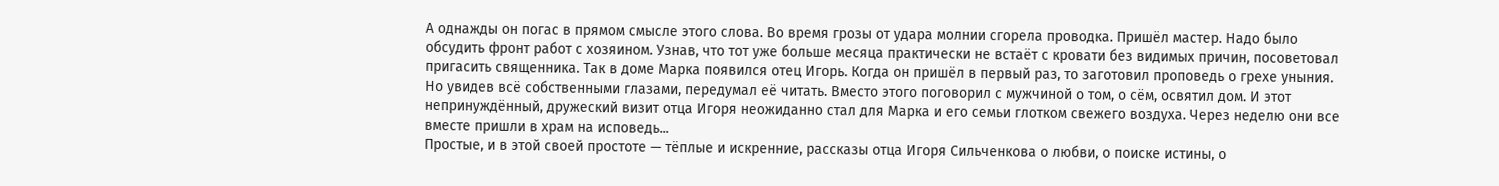А однажды он погас в прямом смысле этого слова. Во время грозы от удара молнии сгорела проводка. Пришёл мастер. Надо было обсудить фронт работ с хозяином. Узнав, что тот уже больше месяца практически не встаёт с кровати без видимых причин, посоветовал пригасить священника. Так в доме Марка появился отец Игорь. Когда он пришёл в первый раз, то заготовил проповедь о грехе уныния. Но увидев всё собственными глазами, передумал её читать. Вместо этого поговорил с мужчиной о том, о сём, освятил дом. И этот непринуждённый, дружеский визит отца Игоря неожиданно стал для Марка и его семьи глотком свежего воздуха. Через неделю они все вместе пришли в храм на исповедь...
Простые, и в этой своей простоте — тёплые и искренние, рассказы отца Игоря Сильченкова о любви, о поиске истины, о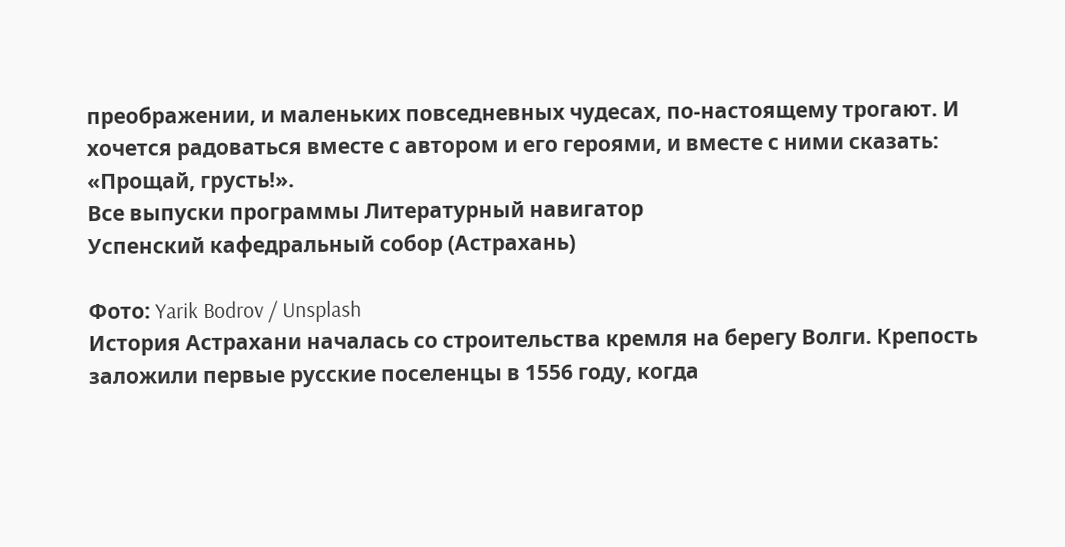преображении, и маленьких повседневных чудесах, по-настоящему трогают. И хочется радоваться вместе с автором и его героями, и вместе с ними сказать: «Прощай, грусть!».
Все выпуски программы Литературный навигатор
Успенский кафедральный собор (Астрахань)

Фото: Yarik Bodrov / Unsplash
История Астрахани началась со строительства кремля на берегу Волги. Крепость заложили первые русские поселенцы в 1556 году, когда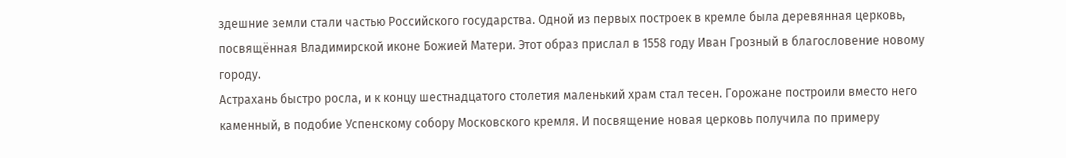здешние земли стали частью Российского государства. Одной из первых построек в кремле была деревянная церковь, посвящённая Владимирской иконе Божией Матери. Этот образ прислал в 1558 году Иван Грозный в благословение новому городу.
Астрахань быстро росла, и к концу шестнадцатого столетия маленький храм стал тесен. Горожане построили вместо него каменный, в подобие Успенскому собору Московского кремля. И посвящение новая церковь получила по примеру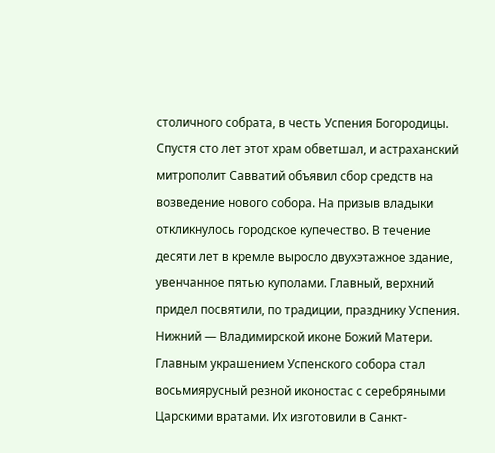столичного собрата, в честь Успения Богородицы.
Спустя сто лет этот храм обветшал, и астраханский митрополит Савватий объявил сбор средств на возведение нового собора. На призыв владыки откликнулось городское купечество. В течение десяти лет в кремле выросло двухэтажное здание, увенчанное пятью куполами. Главный, верхний придел посвятили, по традиции, празднику Успения. Нижний — Владимирской иконе Божий Матери.
Главным украшением Успенского собора стал восьмиярусный резной иконостас с серебряными Царскими вратами. Их изготовили в Санкт-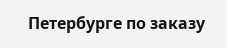Петербурге по заказу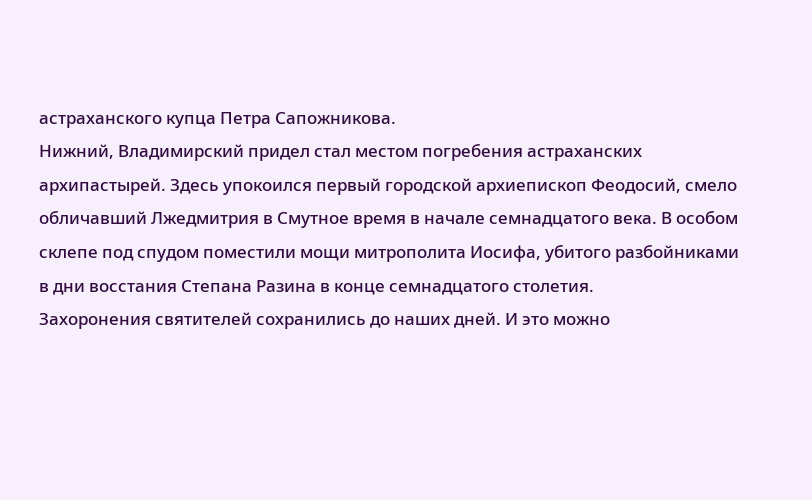астраханского купца Петра Сапожникова.
Нижний, Владимирский придел стал местом погребения астраханских архипастырей. Здесь упокоился первый городской архиепископ Феодосий, смело обличавший Лжедмитрия в Смутное время в начале семнадцатого века. В особом склепе под спудом поместили мощи митрополита Иосифа, убитого разбойниками в дни восстания Степана Разина в конце семнадцатого столетия.
Захоронения святителей сохранились до наших дней. И это можно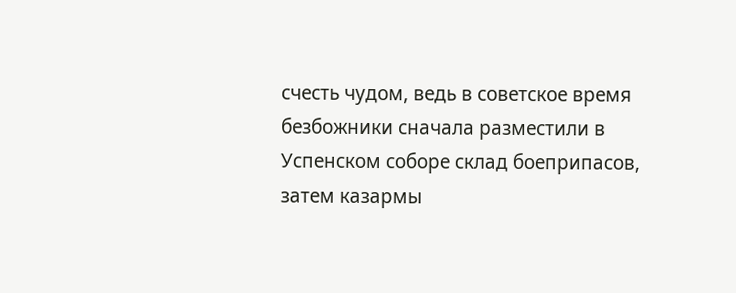счесть чудом, ведь в советское время безбожники сначала разместили в Успенском соборе склад боеприпасов, затем казармы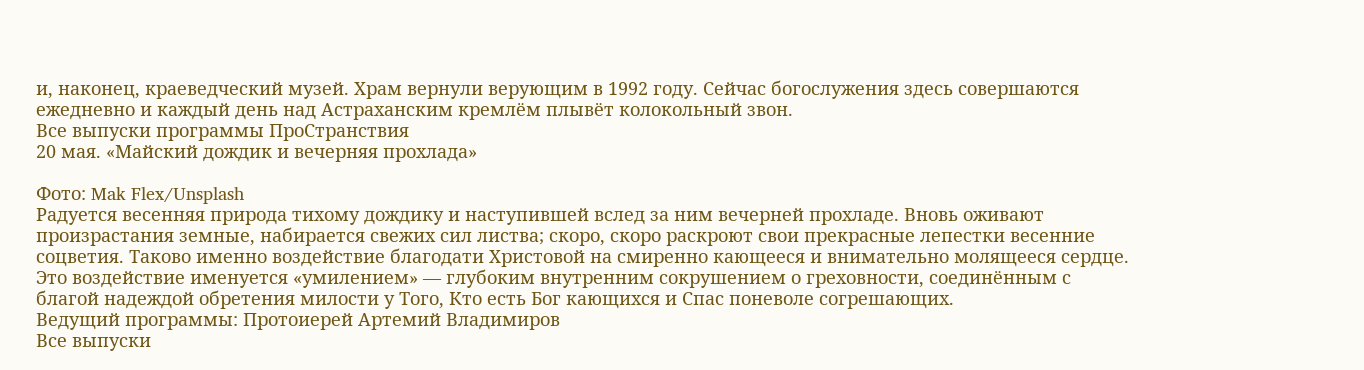и, наконец, краеведческий музей. Храм вернули верующим в 1992 году. Сейчас богослужения здесь совершаются ежедневно и каждый день над Астраханским кремлём плывёт колокольный звон.
Все выпуски программы ПроСтранствия
20 мая. «Майский дождик и вечерняя прохлада»

Фото: Mak Flex/Unsplash
Радуется весенняя природа тихому дождику и наступившей вслед за ним вечерней прохладе. Вновь оживают произрастания земные, набирается свежих сил листва; скоро, скоро раскроют свои прекрасные лепестки весенние соцветия. Таково именно воздействие благодати Христовой на смиренно кающееся и внимательно молящееся сердце. Это воздействие именуется «умилением» — глубоким внутренним сокрушением о греховности, соединённым с благой надеждой обретения милости у Того, Кто есть Бог кающихся и Спас поневоле согрешающих.
Ведущий программы: Протоиерей Артемий Владимиров
Все выпуски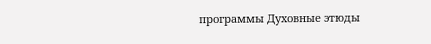программы Духовные этюды